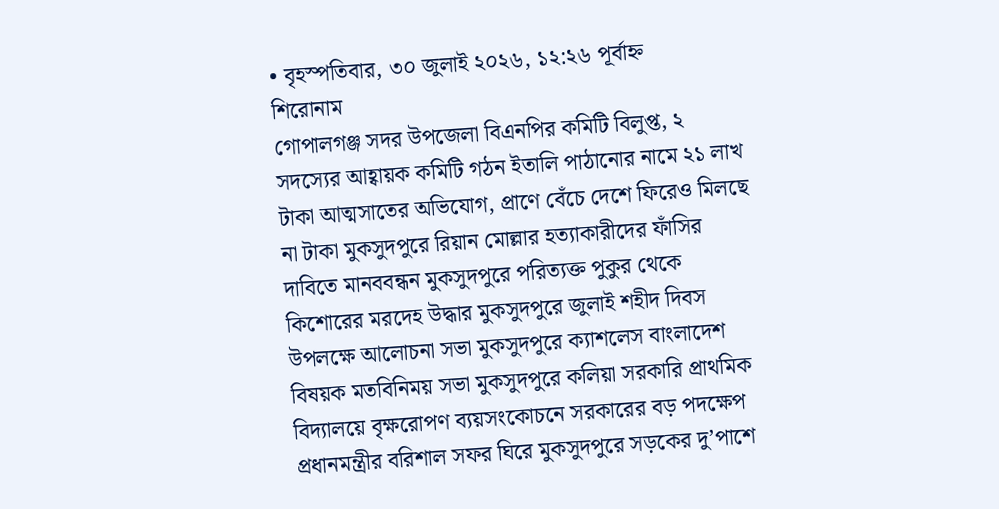• বৃহস্পতিবার, ৩০ জুলাই ২০২৬, ১২:২৬ পূর্বাহ্ন
শিরোনাম
গোপালগঞ্জ সদর উপজেলা বিএনপির কমিটি বিলুপ্ত, ২ সদস্যের আহ্বায়ক কমিটি গঠন ইতালি পাঠানোর নামে ২১ লাখ টাকা আত্মসাতের অভিযোগ, প্রাণে বেঁচে দেশে ফিরেও মিলছে না টাকা মুকসুদপুরে রিয়ান মোল্লার হত্যাকারীদের ফাঁসির দাবিতে মানববন্ধন মুকসুদপুরে পরিত্যক্ত পুকুর থেকে কিশোরের মরদেহ উদ্ধার মুকসুদপুরে জুলাই শহীদ দিবস উপলক্ষে আলোচনা সভা মুকসুদপুরে ক্যাশলেস বাংলাদেশ বিষয়ক মতবিনিময় সভা মুকসুদপুরে কলিয়া সরকারি প্রাথমিক বিদ্যালয়ে বৃক্ষরোপণ ব্যয়সংকোচনে সরকারের বড় পদক্ষেপ প্রধানমন্ত্রীর বরিশাল সফর ঘিরে মুকসুদপুরে সড়কের দু’পাশে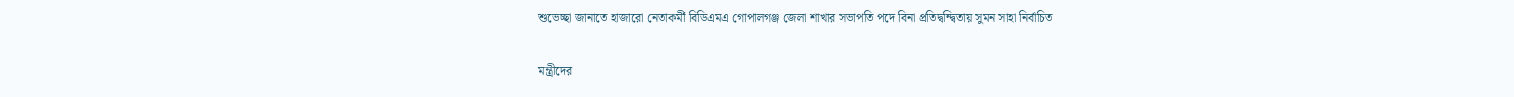শুভেচ্ছা জানাতে হাজারো নেতাকর্মী বিডিএমএ গোপালগঞ্জ জেলা শাখার সভাপতি পদে বিনা প্রতিদ্বন্দ্বিতায় সুমন সাহা নির্বাচিত

মন্ত্রীদের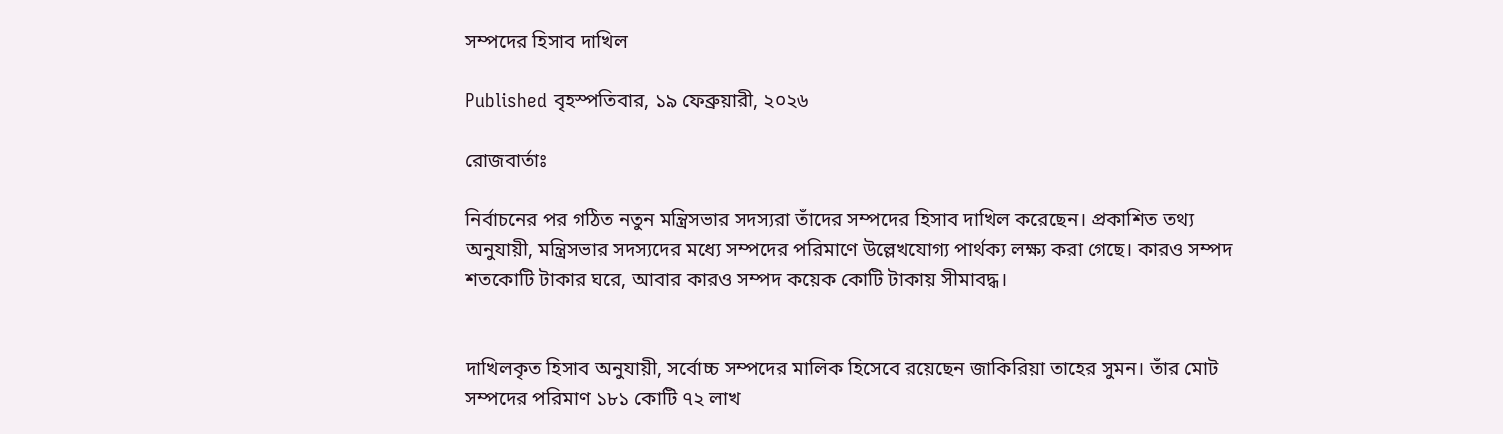সম্পদের হিসাব দাখিল

Published বৃহস্পতিবার, ১৯ ফেব্রুয়ারী, ২০২৬

রোজবার্তাঃ

নির্বাচনের পর গঠিত নতুন মন্ত্রিসভার সদস্যরা তাঁদের সম্পদের হিসাব দাখিল করেছেন। প্রকাশিত তথ্য অনুযায়ী, মন্ত্রিসভার সদস্যদের মধ্যে সম্পদের পরিমাণে উল্লেখযোগ্য পার্থক্য লক্ষ্য করা গেছে। কারও সম্পদ শতকোটি টাকার ঘরে, আবার কারও সম্পদ কয়েক কোটি টাকায় সীমাবদ্ধ।


দাখিলকৃত হিসাব অনুযায়ী, সর্বোচ্চ সম্পদের মালিক হিসেবে রয়েছেন জাকিরিয়া তাহের সুমন। তাঁর মোট সম্পদের পরিমাণ ১৮১ কোটি ৭২ লাখ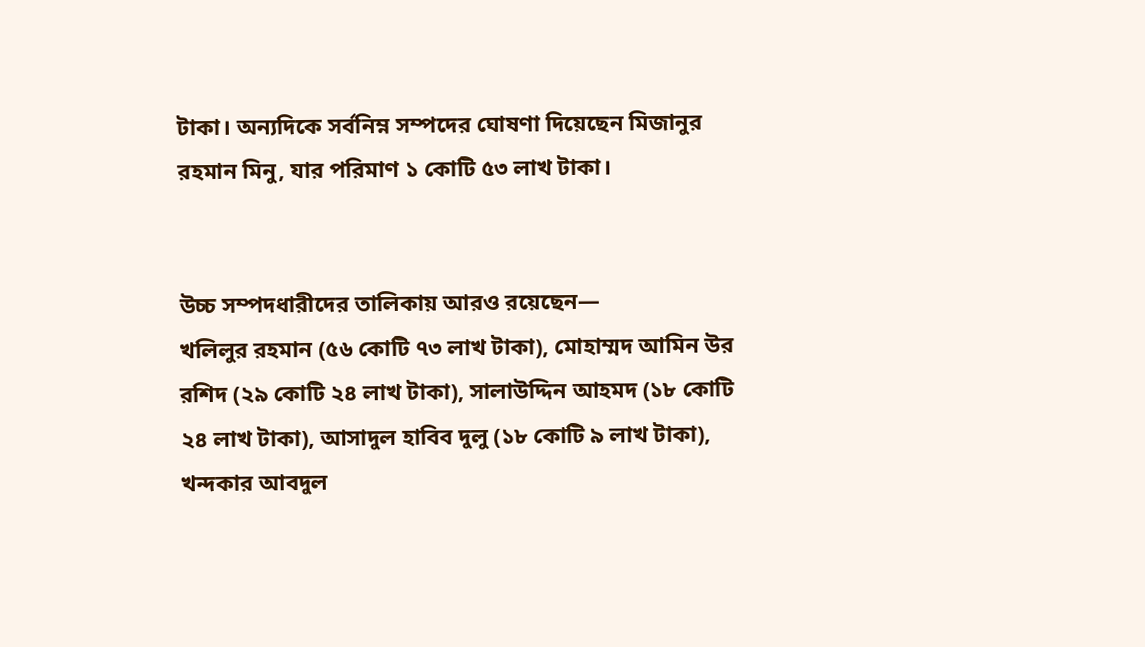টাকা। অন্যদিকে সর্বনিম্ন সম্পদের ঘোষণা দিয়েছেন মিজানুর রহমান মিনু, যার পরিমাণ ১ কোটি ৫৩ লাখ টাকা।


উচ্চ সম্পদধারীদের তালিকায় আরও রয়েছেন—
খলিলুর রহমান (৫৬ কোটি ৭৩ লাখ টাকা), মোহাম্মদ আমিন উর রশিদ (২৯ কোটি ২৪ লাখ টাকা), সালাউদ্দিন আহমদ (১৮ কোটি ২৪ লাখ টাকা), আসাদুল হাবিব দুলু (১৮ কোটি ৯ লাখ টাকা), খন্দকার আবদুল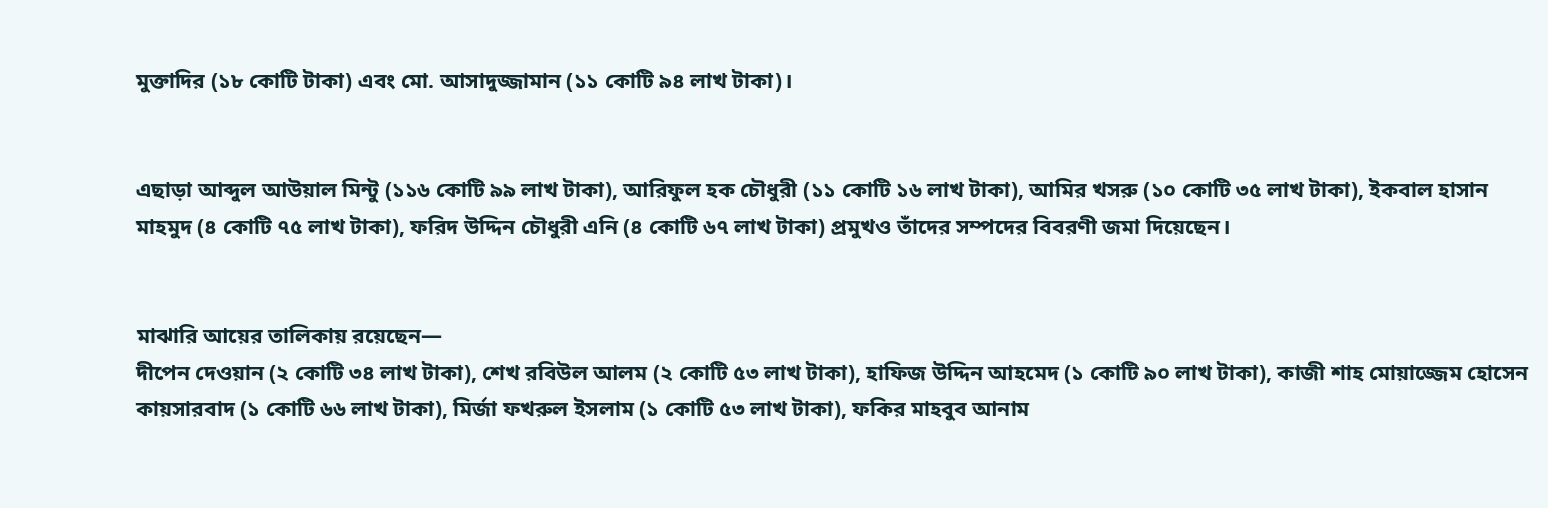মুক্তাদির (১৮ কোটি টাকা) এবং মো. আসাদুজ্জামান (১১ কোটি ৯৪ লাখ টাকা)।


এছাড়া আব্দুল আউয়াল মিন্টু (১১৬ কোটি ৯৯ লাখ টাকা), আরিফুল হক চৌধুরী (১১ কোটি ১৬ লাখ টাকা), আমির খসরু (১০ কোটি ৩৫ লাখ টাকা), ইকবাল হাসান মাহমুদ (৪ কোটি ৭৫ লাখ টাকা), ফরিদ উদ্দিন চৌধুরী এনি (৪ কোটি ৬৭ লাখ টাকা) প্রমুখও তাঁদের সম্পদের বিবরণী জমা দিয়েছেন।


মাঝারি আয়ের তালিকায় রয়েছেন—
দীপেন দেওয়ান (২ কোটি ৩৪ লাখ টাকা), শেখ রবিউল আলম (২ কোটি ৫৩ লাখ টাকা), হাফিজ উদ্দিন আহমেদ (১ কোটি ৯০ লাখ টাকা), কাজী শাহ মোয়াজ্জেম হোসেন কায়সারবাদ (১ কোটি ৬৬ লাখ টাকা), মির্জা ফখরুল ইসলাম (১ কোটি ৫৩ লাখ টাকা), ফকির মাহবুব আনাম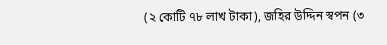(২ কোটি ৭৮ লাখ টাকা), জহির উদ্দিন স্বপন (৩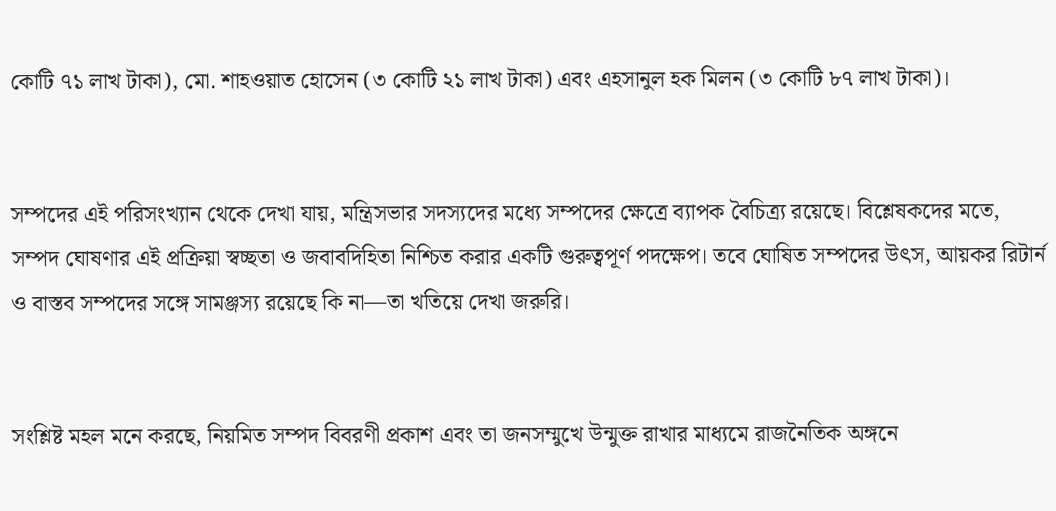কোটি ৭১ লাখ টাকা), মো. শাহওয়াত হোসেন (৩ কোটি ২১ লাখ টাকা) এবং এহসানুল হক মিলন (৩ কোটি ৮৭ লাখ টাকা)।


সম্পদের এই পরিসংখ্যান থেকে দেখা যায়, মন্ত্রিসভার সদস্যদের মধ্যে সম্পদের ক্ষেত্রে ব্যাপক বৈচিত্র্য রয়েছে। বিশ্লেষকদের মতে, সম্পদ ঘোষণার এই প্রক্রিয়া স্বচ্ছতা ও জবাবদিহিতা নিশ্চিত করার একটি গুরুত্বপূর্ণ পদক্ষেপ। তবে ঘোষিত সম্পদের উৎস, আয়কর রিটার্ন ও বাস্তব সম্পদের সঙ্গে সামঞ্জস্য রয়েছে কি না—তা খতিয়ে দেখা জরুরি।


সংশ্লিষ্ট মহল মনে করছে, নিয়মিত সম্পদ বিবরণী প্রকাশ এবং তা জনসম্মুখে উন্মুক্ত রাখার মাধ্যমে রাজনৈতিক অঙ্গনে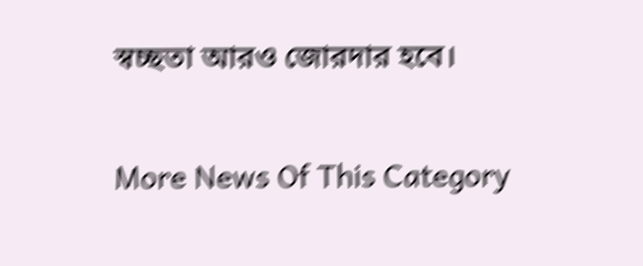স্বচ্ছতা আরও জোরদার হবে।


More News Of This Category